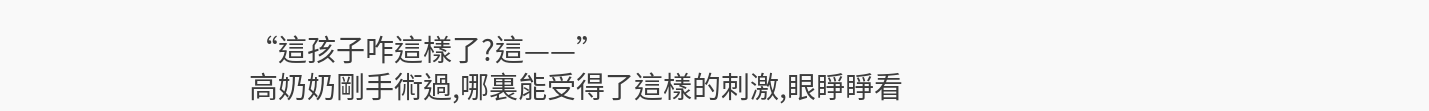“這孩子咋這樣了?這——”
高奶奶剛手術過,哪裏能受得了這樣的刺激,眼睜睜看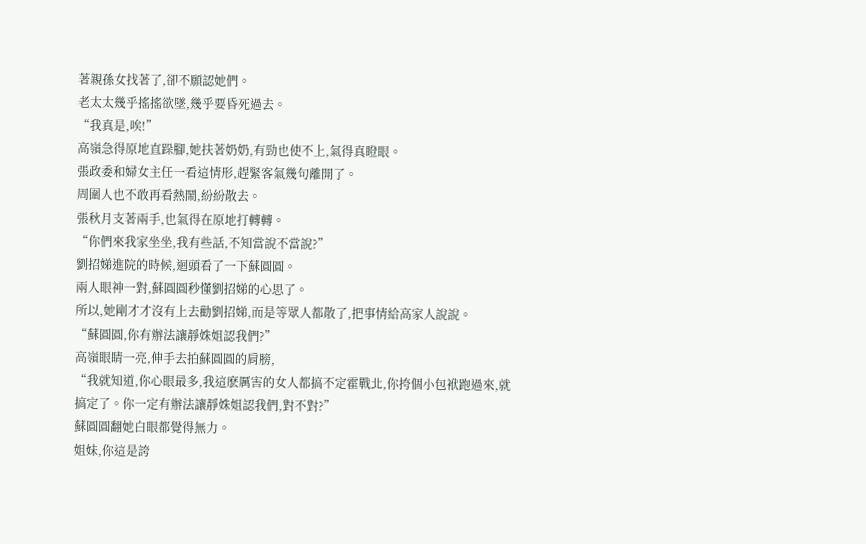著親孫女找著了,卻不願認她們。
老太太幾乎搖搖欲墜,幾乎要昏死過去。
“我真是,唉!”
高嶺急得原地直跺腳,她扶著奶奶,有勁也使不上,氣得真瞪眼。
張政委和婦女主任一看這情形,趕緊客氣幾句離開了。
周圍人也不敢再看熱鬧,紛紛散去。
張秋月支著兩手,也氣得在原地打轉轉。
“你們來我家坐坐,我有些話,不知當說不當說?”
劉招娣進院的時候,迴頭看了一下蘇圓圓。
兩人眼神一對,蘇圓圓秒懂劉招娣的心思了。
所以,她剛才才沒有上去勸劉招娣,而是等眾人都散了,把事情給高家人說說。
“蘇圓圓,你有辦法讓靜姝姐認我們?”
高嶺眼睛一亮,伸手去拍蘇圓圓的肩膀,
“我就知道,你心眼最多,我這麽厲害的女人都搞不定霍戰北,你挎個小包袱跑過來,就搞定了。你一定有辦法讓靜姝姐認我們,對不對?”
蘇圓圓翻她白眼都覺得無力。
姐妹,你這是誇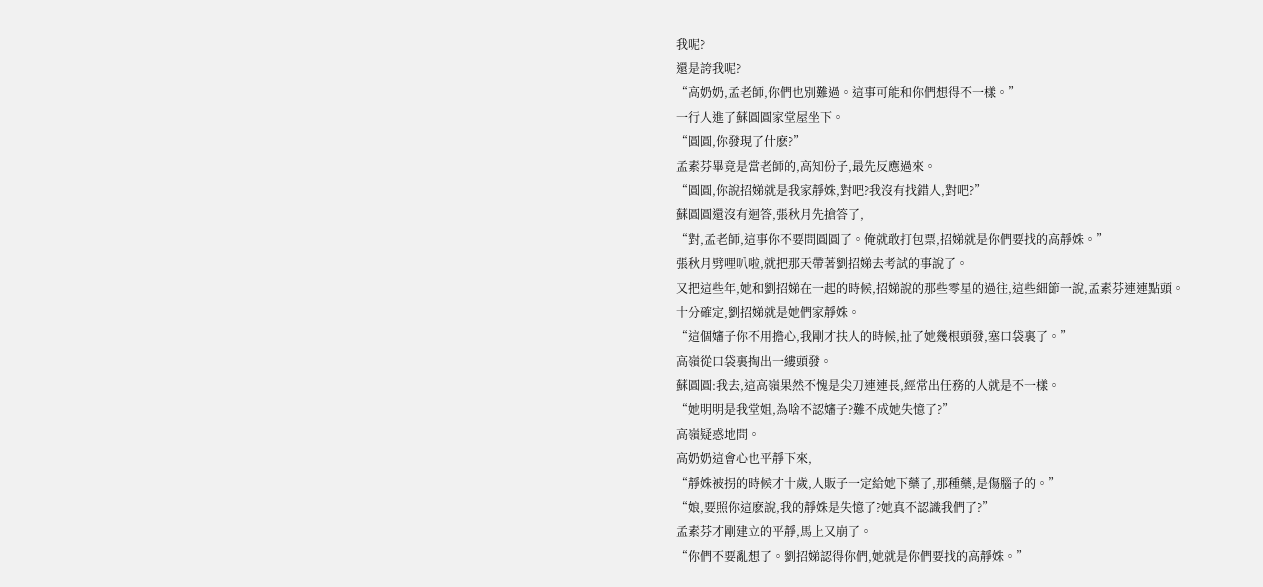我呢?
還是誇我呢?
“高奶奶,孟老師,你們也別難過。這事可能和你們想得不一樣。”
一行人進了蘇圓圓家堂屋坐下。
“圓圓,你發現了什麽?”
孟素芬畢竟是當老師的,高知份子,最先反應過來。
“圓圓,你說招娣就是我家靜姝,對吧?我沒有找錯人,對吧?”
蘇圓圓還沒有迴答,張秋月先搶答了,
“對,孟老師,這事你不要問圓圓了。俺就敢打包票,招娣就是你們要找的高靜姝。”
張秋月劈哩叭啦,就把那天帶著劉招娣去考試的事說了。
又把這些年,她和劉招娣在一起的時候,招娣說的那些零星的過往,這些細節一說,孟素芬連連點頭。
十分確定,劉招娣就是她們家靜姝。
“這個嬸子你不用擔心,我剛才扶人的時候,扯了她幾根頭發,塞口袋裏了。”
高嶺從口袋裏掏出一縷頭發。
蘇圓圓:我去,這高嶺果然不愧是尖刀連連長,經常出任務的人就是不一樣。
“她明明是我堂姐,為啥不認嬸子?難不成她失憶了?”
高嶺疑惑地問。
高奶奶這會心也平靜下來,
“靜姝被拐的時候才十歲,人販子一定給她下藥了,那種藥,是傷腦子的。”
“娘,要照你這麽說,我的靜姝是失憶了?她真不認識我們了?”
孟素芬才剛建立的平靜,馬上又崩了。
“你們不要亂想了。劉招娣認得你們,她就是你們要找的高靜姝。”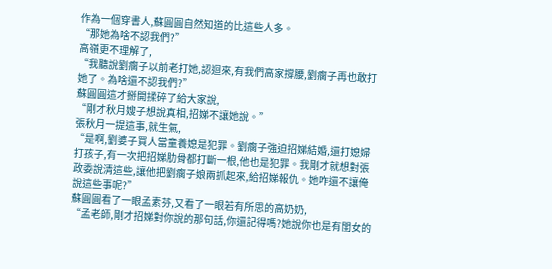作為一個穿書人,蘇圓圓自然知道的比這些人多。
“那她為啥不認我們?”
高嶺更不理解了,
“我聽說劉瘸子以前老打她,認迴來,有我們高家撐腰,劉瘸子再也敢打她了。為啥還不認我們?”
蘇圓圓這才掰開揉碎了給大家說,
“剛才秋月嫂子想說真相,招娣不讓她說。”
張秋月一提這事,就生氣,
“是啊,劉婆子買人當童養媳是犯罪。劉瘸子強迫招娣結婚,還打媳婦打孩子,有一次把招娣肋骨都打斷一根,他也是犯罪。我剛才就想對張政委說清這些,讓他把劉瘸子娘兩抓起來,給招娣報仇。她咋還不讓俺說這些事呢?”
蘇圓圓看了一眼孟素芬,又看了一眼若有所思的高奶奶,
“孟老師,剛才招娣對你說的那句話,你還記得嗎?她說你也是有閨女的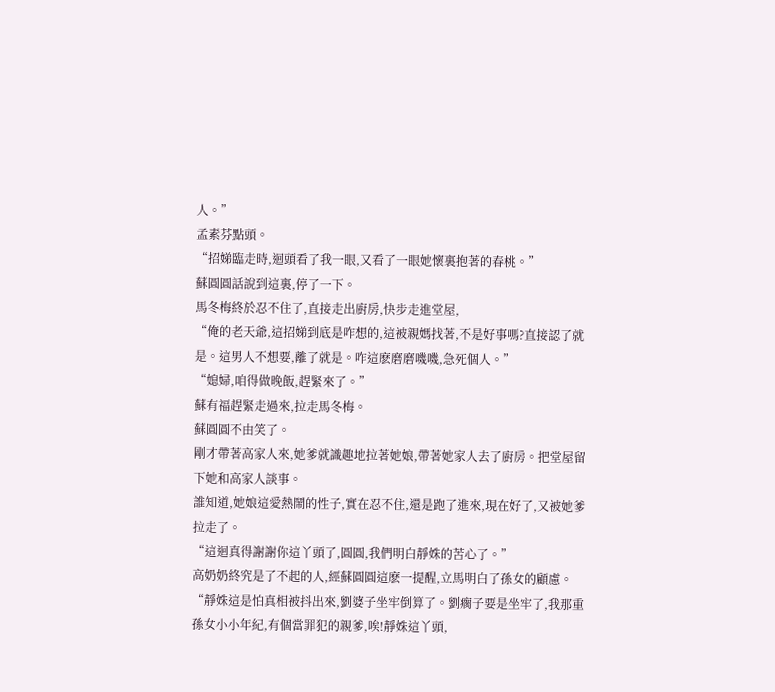人。”
孟素芬點頭。
“招娣臨走時,迴頭看了我一眼,又看了一眼她懷裏抱著的春桃。”
蘇圓圓話說到這裏,停了一下。
馬冬梅終於忍不住了,直接走出廚房,快步走進堂屋,
“俺的老天爺,這招娣到底是咋想的,這被親媽找著,不是好事嗎?直接認了就是。這男人不想要,離了就是。咋這麽磨磨嘰嘰,急死個人。”
“媳婦,咱得做晚飯,趕緊來了。”
蘇有福趕緊走過來,拉走馬冬梅。
蘇圓圓不由笑了。
剛才帶著高家人來,她爹就識趣地拉著她娘,帶著她家人去了廚房。把堂屋留下她和高家人談事。
誰知道,她娘這愛熱鬧的性子,實在忍不住,還是跑了進來,現在好了,又被她爹拉走了。
“這迴真得謝謝你這丫頭了,圓圓,我們明白靜姝的苦心了。”
高奶奶終究是了不起的人,經蘇圓圓這麽一提醒,立馬明白了孫女的顧慮。
“靜姝這是怕真相被抖出來,劉婆子坐牢倒算了。劉瘸子要是坐牢了,我那重孫女小小年紀,有個當罪犯的親爹,唉!靜姝這丫頭,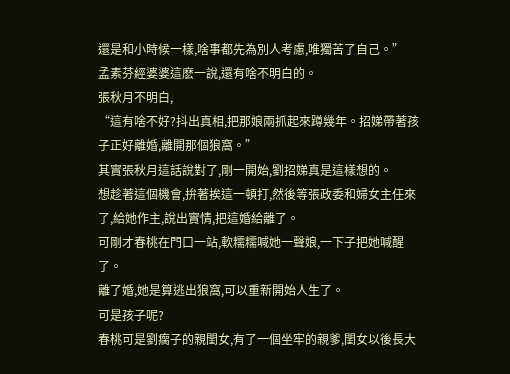還是和小時候一樣,啥事都先為別人考慮,唯獨苦了自己。”
孟素芬經婆婆這麽一說,還有啥不明白的。
張秋月不明白,
“這有啥不好?抖出真相,把那娘兩抓起來蹲幾年。招娣帶著孩子正好離婚,離開那個狼窩。”
其實張秋月這話說對了,剛一開始,劉招娣真是這樣想的。
想趁著這個機會,拚著挨這一頓打,然後等張政委和婦女主任來了,給她作主,說出實情,把這婚給離了。
可剛才春桃在門口一站,軟糯糯喊她一聲娘,一下子把她喊醒了。
離了婚,她是算逃出狼窩,可以重新開始人生了。
可是孩子呢?
春桃可是劉瘸子的親閨女,有了一個坐牢的親爹,閨女以後長大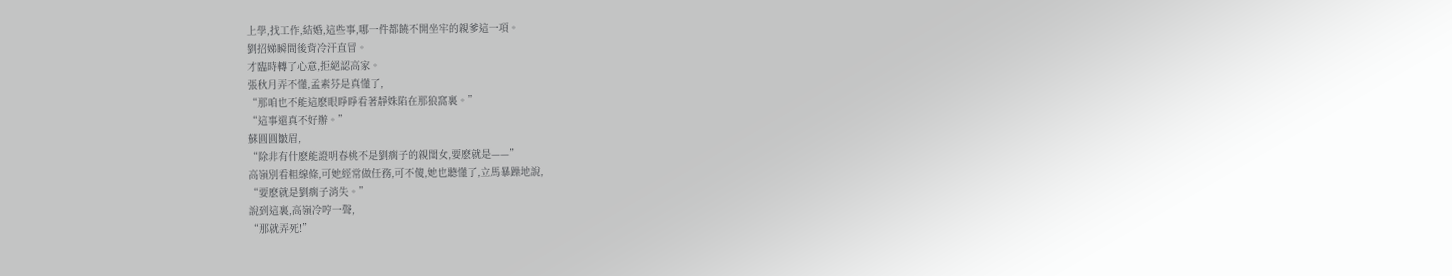上學,找工作,結婚,這些事,哪一件都饒不開坐牢的親爹這一項。
劉招娣瞬間後背冷汗直冒。
才臨時轉了心意,拒絕認高家。
張秋月弄不懂,孟素芬是真懂了,
“那咱也不能這麽眼睜睜看著靜姝陷在那狼窩裏。”
“這事還真不好辦。”
蘇圓圓皺眉,
“除非有什麽能證明春桃不是劉瘸子的親閨女,要麽就是——”
高嶺別看粗線條,可她經常做任務,可不傻,她也聽懂了,立馬暴躁地說,
“要麽就是劉瘸子消失。”
說到這裏,高嶺冷哼一聲,
“那就弄死!”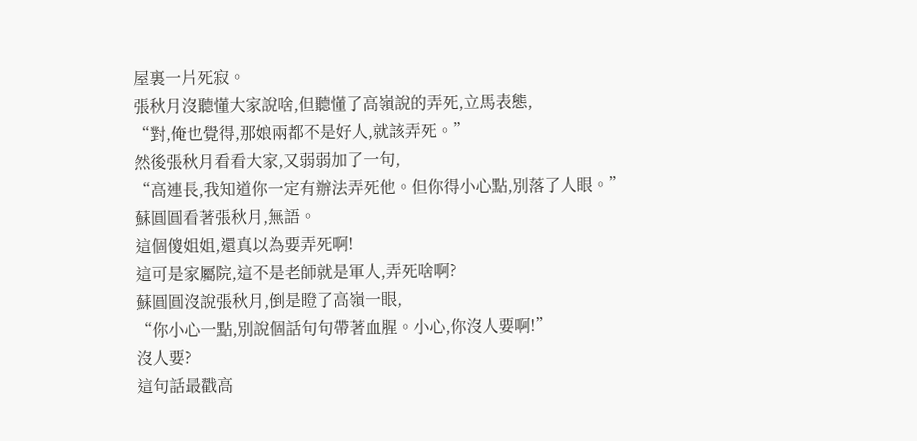屋裏一片死寂。
張秋月沒聽懂大家說啥,但聽懂了高嶺說的弄死,立馬表態,
“對,俺也覺得,那娘兩都不是好人,就該弄死。”
然後張秋月看看大家,又弱弱加了一句,
“高連長,我知道你一定有辦法弄死他。但你得小心點,別落了人眼。”
蘇圓圓看著張秋月,無語。
這個傻姐姐,還真以為要弄死啊!
這可是家屬院,這不是老師就是軍人,弄死啥啊?
蘇圓圓沒說張秋月,倒是瞪了高嶺一眼,
“你小心一點,別說個話句句帶著血腥。小心,你沒人要啊!”
沒人要?
這句話最戳高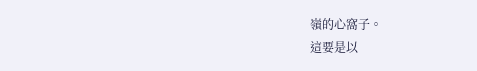嶺的心窩子。
這要是以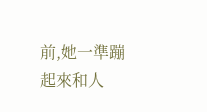前,她一準蹦起來和人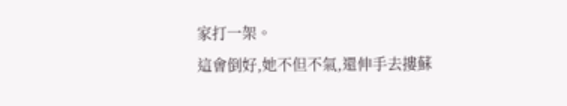家打一架。
這會倒好,她不但不氣,還伸手去摟蘇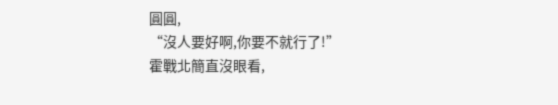圓圓,
“沒人要好啊,你要不就行了!”
霍戰北簡直沒眼看,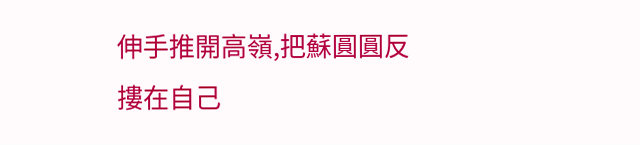伸手推開高嶺,把蘇圓圓反摟在自己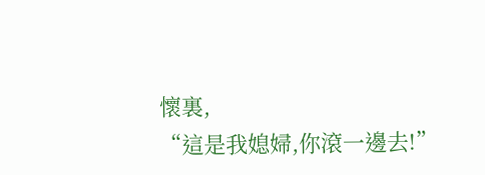懷裏,
“這是我媳婦,你滾一邊去!”